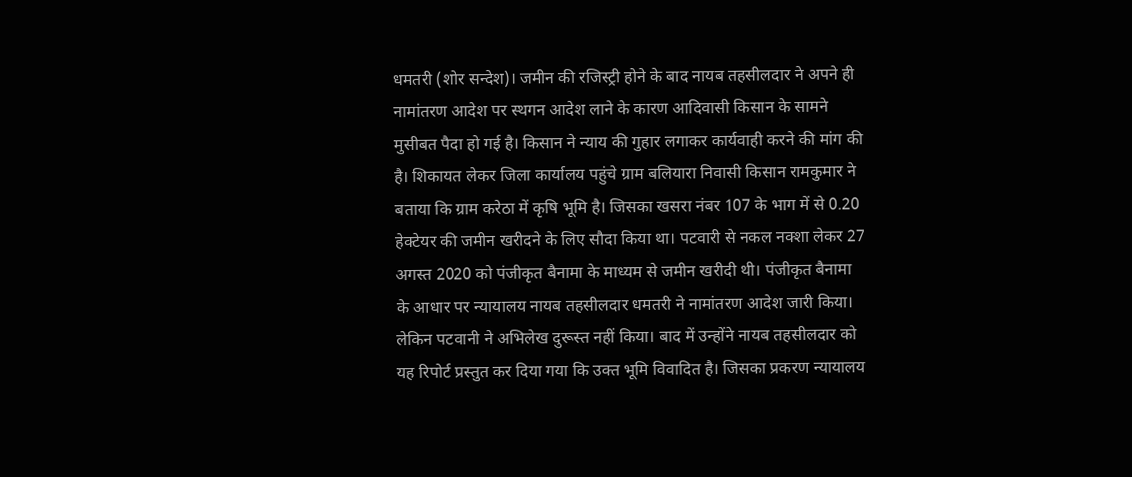धमतरी (शोर सन्देश)। जमीन की रजिस्ट्री होने के बाद नायब तहसीलदार ने अपने ही नामांतरण आदेश पर स्थगन आदेश लाने के कारण आदिवासी किसान के सामने मुसीबत पैदा हो गई है। किसान ने न्याय की गुहार लगाकर कार्यवाही करने की मांग की है। शिकायत लेकर जिला कार्यालय पहुंचे ग्राम बलियारा निवासी किसान रामकुमार ने बताया कि ग्राम करेठा में कृषि भूमि है। जिसका खसरा नंबर 107 के भाग में से 0.20 हेक्टेयर की जमीन खरीदने के लिए सौदा किया था। पटवारी से नकल नक्शा लेकर 27 अगस्त 2020 को पंजीकृत बैनामा के माध्यम से जमीन खरीदी थी। पंजीकृत बैनामा के आधार पर न्यायालय नायब तहसीलदार धमतरी ने नामांतरण आदेश जारी किया। लेकिन पटवानी ने अभिलेख दुरूस्त नहीं किया। बाद में उन्होंने नायब तहसीलदार को यह रिपोर्ट प्रस्तुत कर दिया गया कि उक्त भूमि विवादित है। जिसका प्रकरण न्यायालय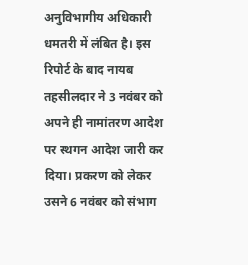अनुविभागीय अधिकारी धमतरी में लंबित है। इस रिपोर्ट के बाद नायब तहसीलदार ने 3 नवंबर को अपने ही नामांतरण आदेश पर स्थगन आदेश जारी कर दिया। प्रकरण को लेकर उसने 6 नवंबर को संभाग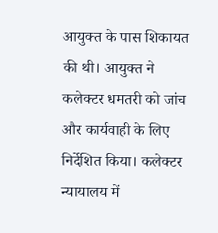आयुक्त के पास शिकायत की थी। आयुक्त ने कलेक्टर धमतरी को जांच और कार्यवाही के लिए निर्देशित किया। कलेक्टर न्यायालय में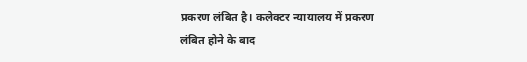प्रकरण लंबित है। कलेक्टर न्यायालय में प्रकरण लंबित होने के बाद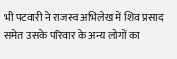भी पटवारी ने राजस्व अभिलेख में शिव प्रसाद समेत उसके परिवार के अन्य लोगों का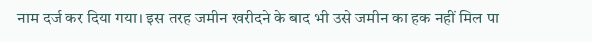नाम दर्ज कर दिया गया। इस तरह जमीन खरीदने के बाद भी उसे जमीन का हक नहीं मिल पा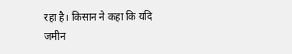रहा है। किसान ने कहा कि यदि जमीन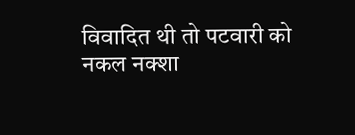विवादित थी तो पटवारी को नकल नक्शा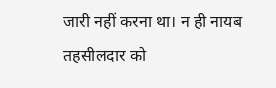जारी नहीं करना था। न ही नायब तहसीलदार को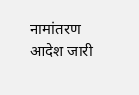नामांतरण आदेश जारी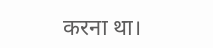करना था।